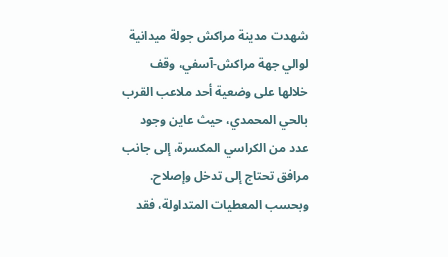شهدت مدينة مراكش جولة ميدانية لوالي جهة مراكش-آسفي، وقف خلالها على وضعية أحد ملاعب القرب بالحي المحمدي، حيث عاين وجود عدد من الكراسي المكسرة، إلى جانب مرافق تحتاج إلى تدخل وإصلاح.
وبحسب المعطيات المتداولة، فقد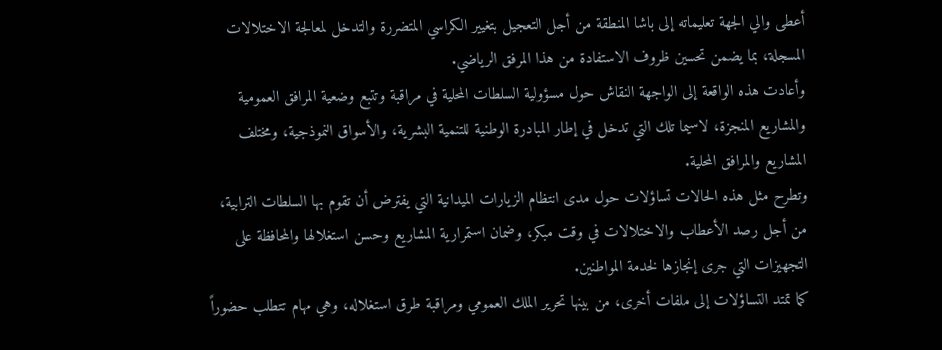أعطى والي الجهة تعليماته إلى باشا المنطقة من أجل التعجيل بتغيير الكراسي المتضررة والتدخل لمعالجة الاختلالات المسجلة، بما يضمن تحسين ظروف الاستفادة من هذا المرفق الرياضي.
وأعادت هذه الواقعة إلى الواجهة النقاش حول مسؤولية السلطات المحلية في مراقبة وتتبع وضعية المرافق العمومية والمشاريع المنجزة، لاسيما تلك التي تدخل في إطار المبادرة الوطنية للتنمية البشرية، والأسواق النموذجية، ومختلف المشاريع والمرافق المحلية.
وتطرح مثل هذه الحالات تساؤلات حول مدى انتظام الزيارات الميدانية التي يفترض أن تقوم بها السلطات الترابية، من أجل رصد الأعطاب والاختلالات في وقت مبكر، وضمان استمرارية المشاريع وحسن استغلالها والمحافظة على التجهيزات التي جرى إنجازها لخدمة المواطنين.
كما تمتد التساؤلات إلى ملفات أخرى، من بينها تحرير الملك العمومي ومراقبة طرق استغلاله، وهي مهام تتطلب حضوراً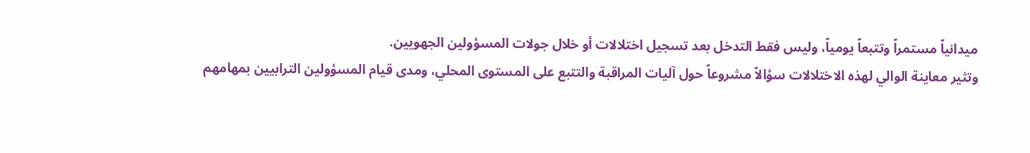ميدانياً مستمراً وتتبعاً يومياً، وليس فقط التدخل بعد تسجيل اختلالات أو خلال جولات المسؤولين الجهويين.
وتثير معاينة الوالي لهذه الاختلالات سؤالاً مشروعاً حول آليات المراقبة والتتبع على المستوى المحلي، ومدى قيام المسؤولين الترابيين بمهامهم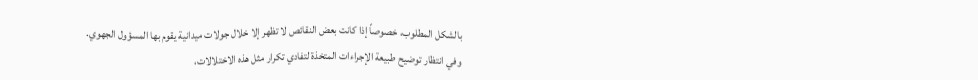بالشكل المطلوب، خصوصاً إذا كانت بعض النقائص لا تظهر إلا خلال جولات ميدانية يقوم بها المسؤول الجهوي.
وفي انتظار توضيح طبيعة الإجراءات المتخذة لتفادي تكرار مثل هذه الاختلالات،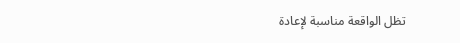تظل الواقعة مناسبة لإعادة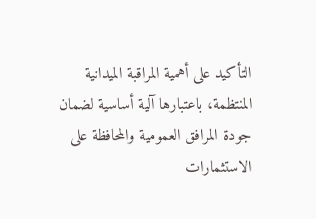التأكيد على أهمية المراقبة الميدانية المنتظمة، باعتبارها آلية أساسية لضمان جودة المرافق العمومية والمحافظة على الاستثمارات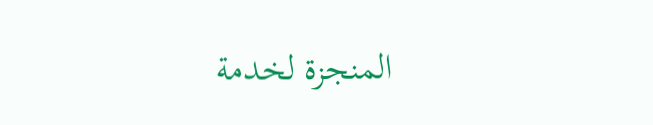المنجزة لخدمة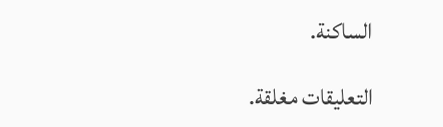الساكنة.

التعليقات مغلقة.